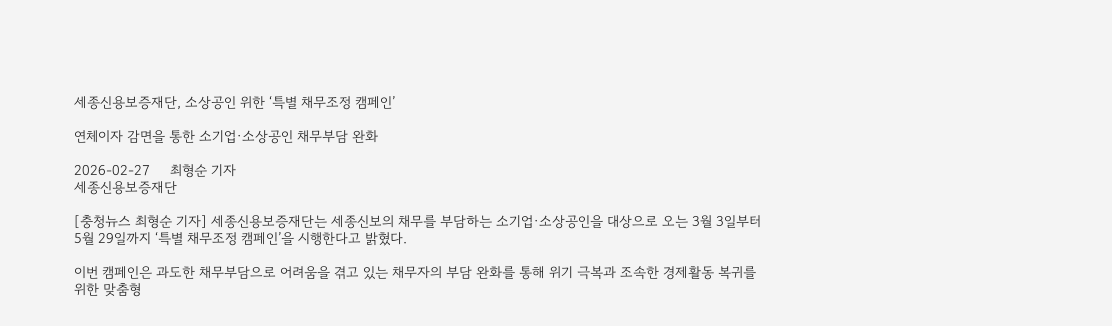세종신용보증재단, 소상공인 위한 ‘특별 채무조정 캠페인’

연체이자 감면을 통한 소기업·소상공인 채무부담 완화

2026-02-27     최형순 기자
세종신용보증재단

[충청뉴스 최형순 기자] 세종신용보증재단는 세종신보의 채무를 부담하는 소기업·소상공인을 대상으로 오는 3월 3일부터 5월 29일까지 ‘특별 채무조정 캠페인’을 시행한다고 밝혔다.

이번 캠페인은 과도한 채무부담으로 어려움을 겪고 있는 채무자의 부담 완화를 통해 위기 극복과 조속한 경제활동 복귀를 위한 맞춤형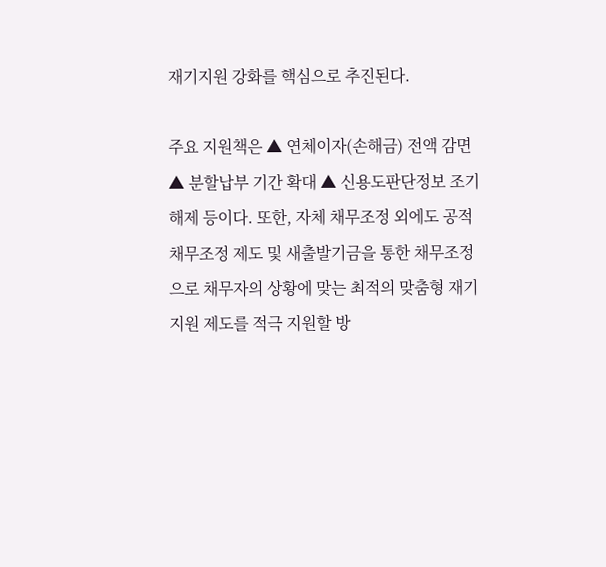재기지원 강화를 핵심으로 추진된다.

주요 지원책은 ▲ 연체이자(손해금) 전액 감면 ▲ 분할납부 기간 확대 ▲ 신용도판단정보 조기 해제 등이다. 또한, 자체 채무조정 외에도 공적 채무조정 제도 및 새출발기금을 통한 채무조정으로 채무자의 상황에 맞는 최적의 맞춤형 재기지원 제도를 적극 지원할 방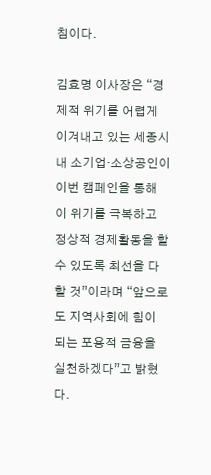침이다.

김효명 이사장은 “경제적 위기를 어렵게 이겨내고 있는 세종시 내 소기업·소상공인이 이번 캠페인을 통해 이 위기를 극복하고 정상적 경제활동을 할 수 있도록 최선을 다할 것”이라며 “앞으로도 지역사회에 힘이 되는 포용적 금융을 실천하겠다”고 밝혔다.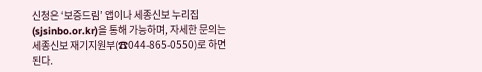신청은 ‘보증드림’ 앱이나 세종신보 누리집(sjsinbo.or.kr)을 통해 가능하며, 자세한 문의는 세종신보 재기지원부(☎044-865-0550)로 하면 된다.